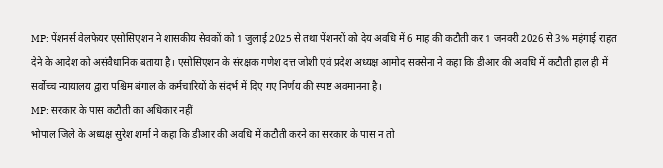MP: पेंशनर्स वेलफेयर एसोसिएशन ने शासकीय सेवकों को 1 जुलाई 2025 से तथा पेंशनरों को देय अवधि में 6 माह की कटौती कर 1 जनवरी 2026 से 3% महंगाई राहत देने के आदेश को असंवैधानिक बताया है। एसोसिएशन के संरक्षक गणेश दत्त जोशी एवं प्रदेश अध्यक्ष आमोद सक्सेना ने कहा कि डीआर की अवधि में कटौती हाल ही में सर्वोच्च न्यायालय द्वारा पश्चिम बंगाल के कर्मचारियों के संदर्भ में दिए गए निर्णय की स्पष्ट अवमानना है।
MP: सरकार के पास कटौती का अधिकार नहीं
भोपाल जिले के अध्यक्ष सुरेश शर्मा ने कहा कि डीआर की अवधि में कटौती करने का सरकार के पास न तो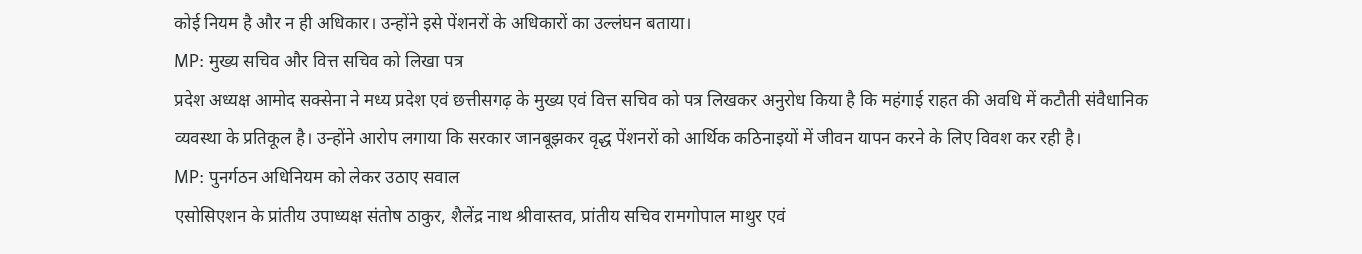कोई नियम है और न ही अधिकार। उन्होंने इसे पेंशनरों के अधिकारों का उल्लंघन बताया।
MP: मुख्य सचिव और वित्त सचिव को लिखा पत्र
प्रदेश अध्यक्ष आमोद सक्सेना ने मध्य प्रदेश एवं छत्तीसगढ़ के मुख्य एवं वित्त सचिव को पत्र लिखकर अनुरोध किया है कि महंगाई राहत की अवधि में कटौती संवैधानिक व्यवस्था के प्रतिकूल है। उन्होंने आरोप लगाया कि सरकार जानबूझकर वृद्ध पेंशनरों को आर्थिक कठिनाइयों में जीवन यापन करने के लिए विवश कर रही है।
MP: पुनर्गठन अधिनियम को लेकर उठाए सवाल
एसोसिएशन के प्रांतीय उपाध्यक्ष संतोष ठाकुर, शैलेंद्र नाथ श्रीवास्तव, प्रांतीय सचिव रामगोपाल माथुर एवं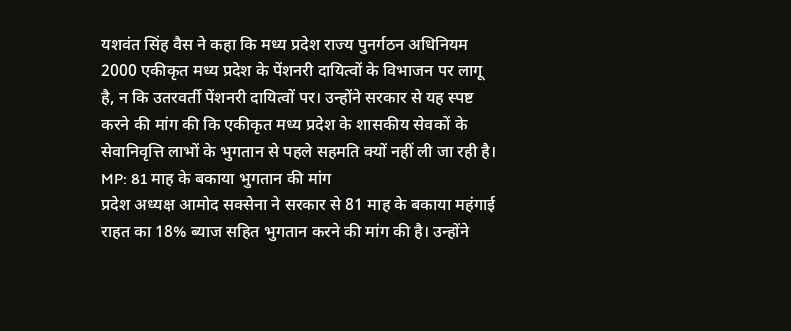यशवंत सिंह वैस ने कहा कि मध्य प्रदेश राज्य पुनर्गठन अधिनियम 2000 एकीकृत मध्य प्रदेश के पेंशनरी दायित्वों के विभाजन पर लागू है, न कि उतरवर्ती पेंशनरी दायित्वों पर। उन्होंने सरकार से यह स्पष्ट करने की मांग की कि एकीकृत मध्य प्रदेश के शासकीय सेवकों के सेवानिवृत्ति लाभों के भुगतान से पहले सहमति क्यों नहीं ली जा रही है।
MP: 81 माह के बकाया भुगतान की मांग
प्रदेश अध्यक्ष आमोद सक्सेना ने सरकार से 81 माह के बकाया महंगाई राहत का 18% ब्याज सहित भुगतान करने की मांग की है। उन्होंने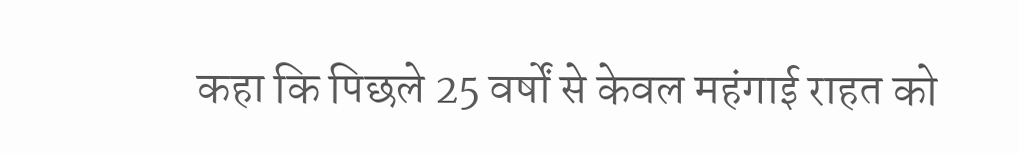कहा कि पिछले 25 वर्षों से केवल महंगाई राहत को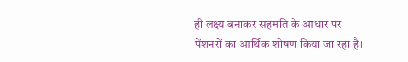ही लक्ष्य बनाकर सहमति के आधार पर पेंशनरों का आर्थिक शोषण किया जा रहा है।